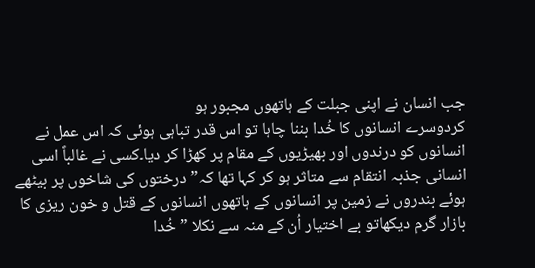جب انسان نے اپنی جبلت کے ہاتھوں مجبور ہو
کردوسرے انسانوں کا خُدا بننا چاہا تو اس قدر تباہی ہوئی کہ اس عمل نے
انسانوں کو درندوں اور بھیڑیوں کے مقام پر کھڑا کر دیا۔کسی نے غالباً اسی
انسانی جذبہ انتقام سے متاثر ہو کر کہا تھا کہ”درختوں کی شاخوں پر بیٹھے
ہوئے بندروں نے زمین پر انسانوں کے ہاتھوں انسانوں کے قتل و خون ریزی کا
بازار گرم دیکھاتو بے اختیار اُن کے منہ سے نکلا ”خُدا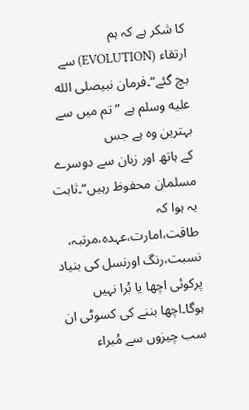کا شکر ہے کہ ہم
ارتقاء (EVOLUTION) سے بچ گئے“۔فرمان نبیصلى الله عليه وسلم ہے ”تم میں سے بہترین وہ ہے جس
کے ہاتھ اور زبان سے دوسرے مسلمان محفوظ رہیں“۔ثابت یہ ہوا کہ
طاقت،امارت،عہدہ،مرتبہ، نسبت،رنگ اورنسل کی بنیاد پرکوئی اچھا یا بُرا نہیں
ہوگا۔اچھا بننے کی کسوٹی ان سب چیزوں سے مُبراء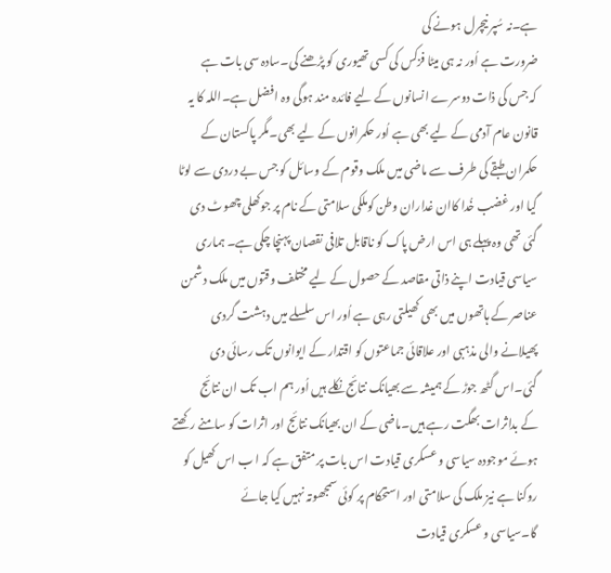ہے۔نہ سُپر نیچرل ہونے کی
ضرورت ہے اُور نہ ہی میٹا فزکس کی کسی تھیوری کو پڑھنے کی۔سادہ سی بات ہے
کہ جس کی ذات دوسرے انسانوں کے لیے فائدہ مند ہوگی وہ افضل ہے۔اللہ کا یہ
قانون عام آدمی کے لیے بھی ہے اُور حکمرانوں کے لیے بھی۔مگر پاکستان کے
حکمران طبقے کی طرف سے ماضی میں ملک وقوم کے وسائل کو جس بے دردی سے لوٹا
گیا اور غضب خُدا کاان غداران وطن کوملکی سلامتی کے نام پر جوکھلی چھوٹ دی
گئی تھی وہ پہلے ہی اس ارض پاک کو ناقابل تلافی نقصان پہنچا چکی ہے۔ ہماری
سیاسی قیادت اپنے ذاتی مقاصد کے حصول کے لیے مختلف وقتوں میں ملک دشمن
عناصر کے ہاتھوں میں بھی کھیلتی رہی ہے اُور اس سلسلے میں دہشت گردی
پھیلانے والی مذہبی اور علاقائی جماعتوں کو اقتدار کے ایوانوں تک رسائی دی
گئی۔اس گٹھ جوڑ کے ہمیشہ سے بھیانک نتائج نکلے ہیں اُور ہم اب تک ان نتائج
کے بداثرات بھگت رہے ہیں۔ماضی کے ان بھیانک نتائج اور اثرات کو سامنے رکھتے
ہوئے موجودہ سیاسی و عسکری قیادت اس بات پر متفق ہے کہ ا ب اس کھیل کو
روکنا ہے نیز ملک کی سلامتی اور استحکام پر کوئی سمجھوتہ نہیں کیا جائے
گا۔سیاسی و عسکری قیادت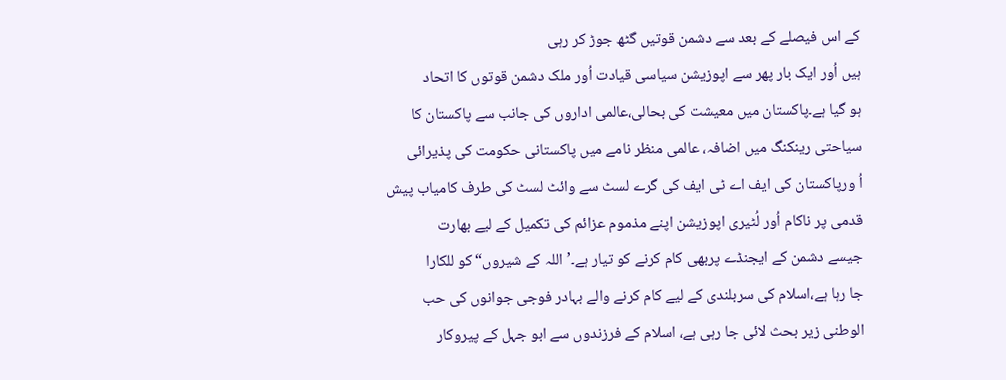کے اس فیصلے کے بعد سے دشمن قوتیں گٹھ جوڑ کر رہی
ہیں اُور ایک بار پھر سے اپوزیشن سیاسی قیادت اُور ملک دشمن قوتوں کا اتحاد
ہو گیا ہے۔پاکستان میں معیشت کی بحالی،عالمی اداروں کی جانب سے پاکستان کا
سیاحتی رینکنگ میں اضافہ، عالمی منظر نامے میں پاکستانی حکومت کی پذیرائی
اُ ورپاکستان کی ایف اے ٹی ایف کی گرے لسٹ سے وائٹ لسٹ کی طرف کامیاب پیش
قدمی پر ناکام اُور لُٹیری اپوزیشن اپنے مذموم عزائم کی تکمیل کے لیے بھارت
جیسے دشمن کے ایجنڈے پربھی کام کرنے کو تیار ہے۔’اللہ کے شیروں“کو للکارا
جا رہا ہے،اسلام کی سربلندی کے لیے کام کرنے والے بہادر فوجی جوانوں کی حب
الوطنی زیر بحث لائی جا رہی ہے، اسلام کے فرزندوں سے ابو جہل کے پیروکار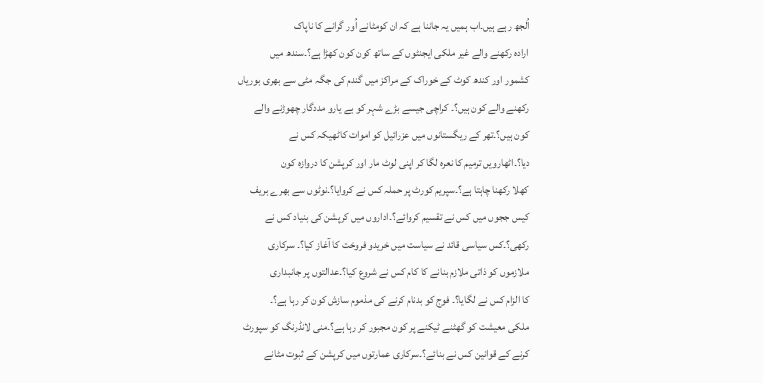اُلجھ رہے ہیں۔اب ہمیں یہ جاننا ہے کہ ان کومٹانے اُور گرانے کا ناپاک
ارادہ رکھنے والے غیر ملکی ایجنٹوں کے ساتھ کون کون کھڑا ہے؟۔سندھ میں
کشمور اور کندھ کوٹ کے خوراک کے مراکز میں گندم کی جگہ مٹی سے بھری بوریاں
رکھنے والے کون ہیں؟۔ کراچی جیسے بڑے شہر کو بے یارو مددگار چھوڑنے والے
کون ہیں؟۔تھر کے ریگستانوں میں عزرائیل کو اموات کاٹھیکہ کس نے
دیا؟۔اٹھارویں ترمیم کا نعرہ لگا کر اپنی لوٹ مار اور کرپشن کا دروازہ کون
کھلا رکھنا چاہتا ہے؟۔سپریم کورٹ پر حملہ کس نے کروایا؟۔نوٹوں سے بھرے بریف
کیس ججوں میں کس نے تقسیم کروائے؟۔اداروں میں کرپشن کی بنیاد کس نے
رکھی؟۔کس سیاسی قائد نے سیاست میں خریدو فروخت کا آغاز کیا؟۔ سرکاری
ملازموں کو ذاتی ملازم بنانے کا کام کس نے شروع کیا؟۔عدالتوں پر جانبداری
کا الزام کس نے لگایا؟۔ فوج کو بدنام کرنے کی مذموم سازش کون کر رہا ہے؟۔
ملکی معیشت کو گھٹنے ٹیکنے پر کون مجبور کر رہا ہے؟۔منی لانڈرنگ کو سپورٹ
کرنے کے قوانین کس نے بنائے؟۔سرکاری عمارتوں میں کرپشن کے ثبوت مٹانے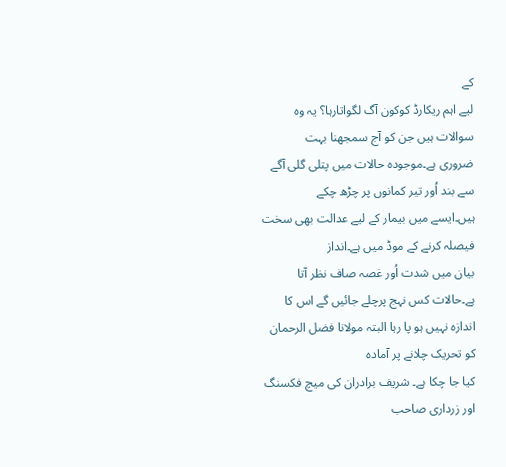کے
لیے اہم ریکارڈ کوکون آگ لگواتارہا؟ یہ وہ سوالات ہیں جن کو آج سمجھنا بہت
ضروری ہے۔موجودہ حالات میں پتلی گلی آگے سے بند اُور تیر کمانوں پر چڑھ چکے
ہیں۔ایسے میں بیمار کے لیے عدالت بھی سخت فیصلہ کرنے کے موڈ میں ہے۔انداز
بیان میں شدت اُور غصہ صاف نظر آتا ہے۔حالات کس نہج پرچلے جائیں گے اس کا
اندازہ نہیں ہو پا رہا البتہ مولانا فضل الرحمان کو تحریک چلانے پر آمادہ
کیا جا چکا ہے۔ شریف برادران کی میچ فکسنگ اور زرداری صاحب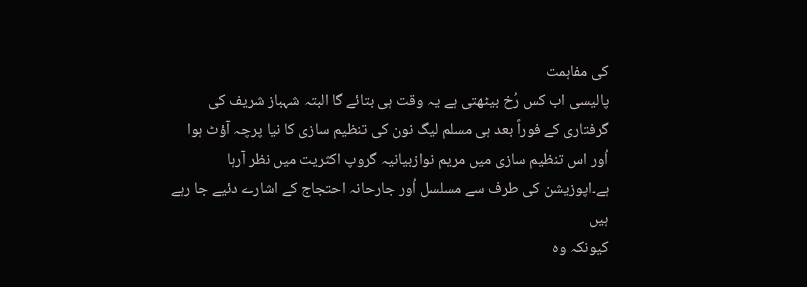کی مفاہمت
پالیسی اب کس رُخ بیٹھتی ہے یہ وقت ہی بتائے گا البتہ شہباز شریف کی
گرفتاری کے فوراً بعد ہی مسلم لیگ نون کی تنظیم سازی کا نیا پرچہ آؤٹ ہوا
اُور اس تنظیم سازی میں مریم نوازبیانیہ گروپ اکثریت میں نظر آرہا
ہے۔اپوزیشن کی طرف سے مسلسل اُور جارحانہ احتجاج کے اشارے دئیے جا رہے ہیں
کیونکہ وہ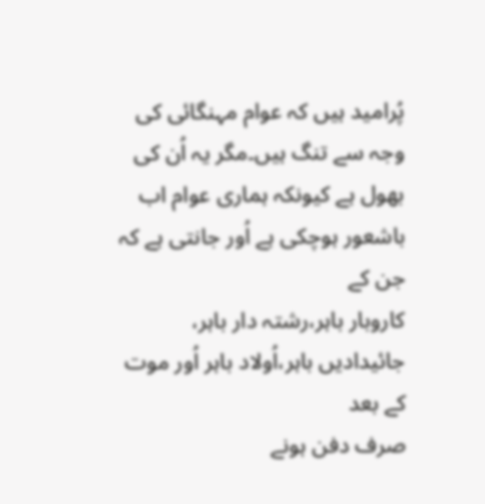پُرامید ہیں کہ عوام مہنگائی کی وجہ سے تنگ ہیں۔مگر یہ اُن کی
بھول ہے کیونکہ ہماری عوام اب باشعور ہوچکی ہے اُور جانتی ہے کہ جن کے
کاروبار باہر،رشتہ دار باہر، جائیدادیں باہر،اُولاد باہر اُور موت کے بعد
صرف دفن ہونے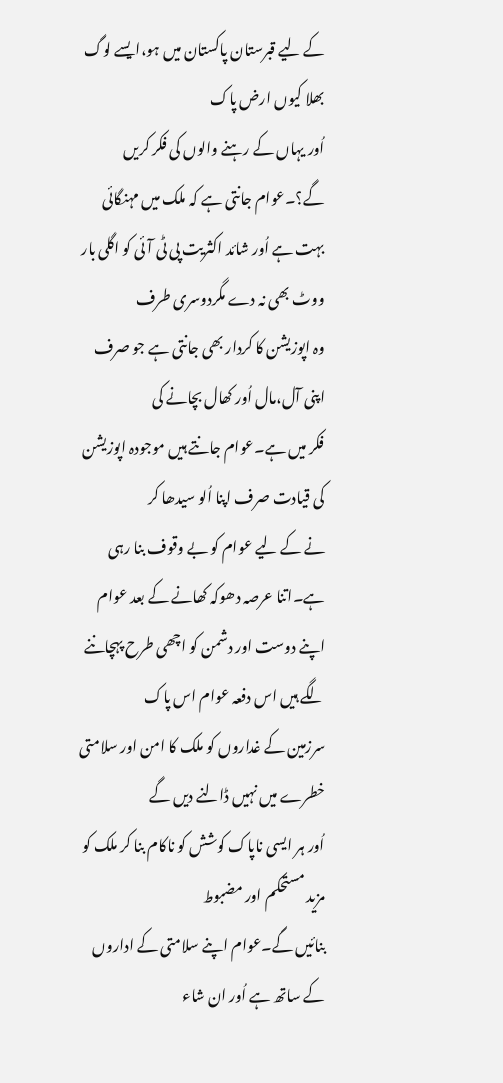کے لیے قبرستان پاکستان میں ہو،ایسے لوگ بھلا کیوں ارض پاک
اُور یہاں کے رہنے والوں کی فکر کریں گے؟۔عوام جانتی ہے کہ ملک میں مہنگائی
بہت ہے اُور شائد اکثریت پی ٹی آئی کو اگلی بار ووٹ بھی نہ دے مگردوسری طرف
وہ اپوزیشن کا کردار بھی جانتی ہے جو صرف اپنی آل،مال اُور کھال بچانے کی
فکر میں ہے۔عوام جانتے ہیں موجودہ اپوزیشن کی قیادت صرف اپنا اُلو سیدھا کر
نے کے لیے عوام کو بے وقوف بنا رہی ہے۔اتنا عرصہ دھوکہ کھانے کے بعد عوام
اپنے دوست اور دشمن کو اچھی طرح پہچاننے لگے ہیں اس دفعہ عوام اس پاک
سرزمین کے غداروں کو ملک کا امن اور سلامتی خطرے میں نہیں ڈالنے دیں گے
اُور ہر ایسی ناپاک کوشش کو ناکام بنا کر ملک کو مزید مستحکم اور مضبوط
بنائیں گے۔عوام اپنے سلامتی کے اداروں کے ساتھ ہے اُور ان شاء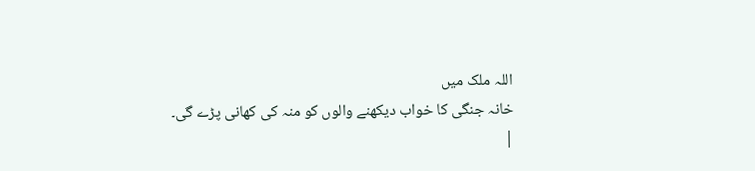اللہ ملک میں
خانہ جنگی کا خواب دیکھنے والوں کو منہ کی کھانی پڑے گی۔
|